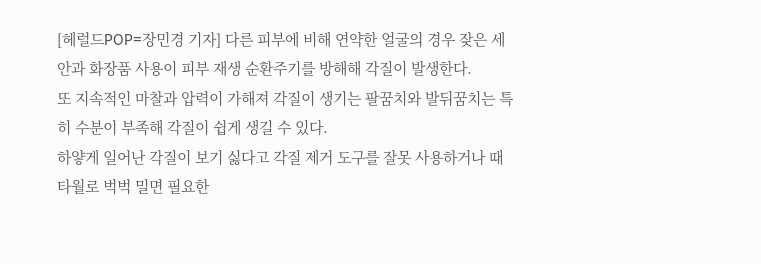[헤럴드POP=장민경 기자] 다른 피부에 비해 연약한 얼굴의 경우 잦은 세안과 화장품 사용이 피부 재생 순환주기를 방해해 각질이 발생한다.
또 지속적인 마찰과 압력이 가해져 각질이 생기는 팔꿈치와 발뒤꿈치는 특히 수분이 부족해 각질이 쉽게 생길 수 있다.
하얗게 일어난 각질이 보기 싫다고 각질 제거 도구를 잘못 사용하거나 때타월로 벅벅 밀면 필요한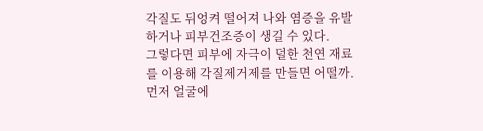각질도 뒤엉켜 떨어져 나와 염증을 유발하거나 피부건조증이 생길 수 있다.
그렇다면 피부에 자극이 덜한 천연 재료를 이용해 각질제거제를 만들면 어떨까. 먼저 얼굴에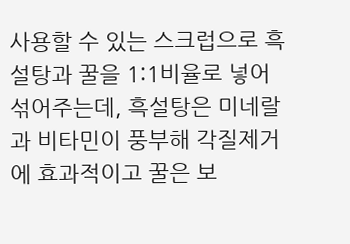사용할 수 있는 스크럽으로 흑설탕과 꿀을 1:1비율로 넣어 섞어주는데, 흑설탕은 미네랄과 비타민이 풍부해 각질제거에 효과적이고 꿀은 보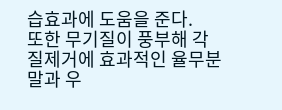습효과에 도움을 준다.
또한 무기질이 풍부해 각질제거에 효과적인 율무분말과 우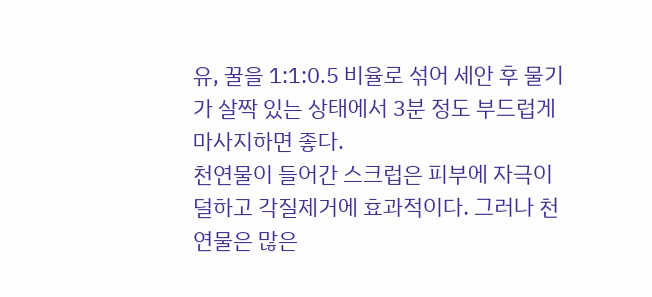유, 꿀을 1:1:0.5 비율로 섞어 세안 후 물기가 살짝 있는 상태에서 3분 정도 부드럽게 마사지하면 좋다.
천연물이 들어간 스크럽은 피부에 자극이 덜하고 각질제거에 효과적이다. 그러나 천연물은 많은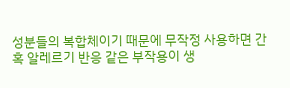성분들의 복합체이기 때문에 무작정 사용하면 간혹 알레르기 반응 같은 부작용이 생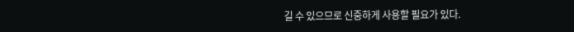길 수 있으므로 신중하게 사용할 필요가 있다.